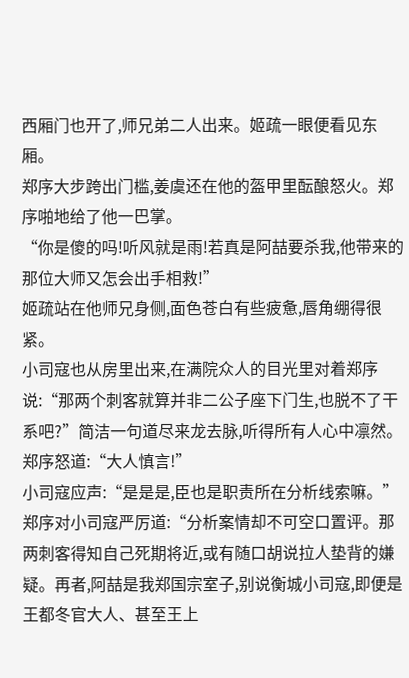西厢门也开了,师兄弟二人出来。姬疏一眼便看见东厢。
郑序大步跨出门槛,姜虞还在他的盔甲里酝酿怒火。郑序啪地给了他一巴掌。
“你是傻的吗!听风就是雨!若真是阿喆要杀我,他带来的那位大师又怎会出手相救!”
姬疏站在他师兄身侧,面色苍白有些疲惫,唇角绷得很紧。
小司寇也从房里出来,在满院众人的目光里对着郑序说:“那两个刺客就算并非二公子座下门生,也脱不了干系吧?”简洁一句道尽来龙去脉,听得所有人心中凛然。
郑序怒道:“大人慎言!”
小司寇应声:“是是是,臣也是职责所在分析线索嘛。”
郑序对小司寇严厉道:“分析案情却不可空口置评。那两刺客得知自己死期将近,或有随口胡说拉人垫背的嫌疑。再者,阿喆是我郑国宗室子,别说衡城小司寇,即便是王都冬官大人、甚至王上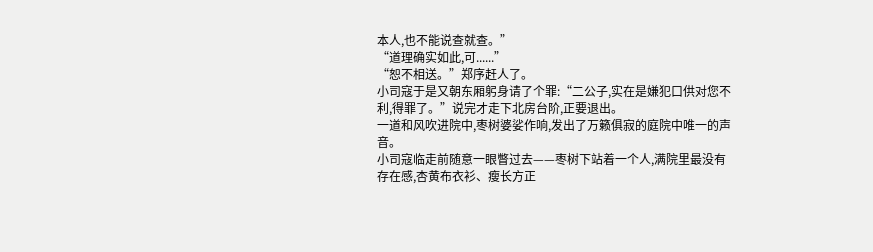本人,也不能说查就查。”
“道理确实如此,可......”
“恕不相送。”郑序赶人了。
小司寇于是又朝东厢躬身请了个罪:“二公子,实在是嫌犯口供对您不利,得罪了。”说完才走下北房台阶,正要退出。
一道和风吹进院中,枣树婆娑作响,发出了万籁俱寂的庭院中唯一的声音。
小司寇临走前随意一眼瞥过去——枣树下站着一个人,满院里最没有存在感,杏黄布衣衫、瘦长方正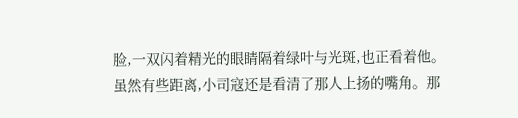脸,一双闪着精光的眼睛隔着绿叶与光斑,也正看着他。
虽然有些距离,小司寇还是看清了那人上扬的嘴角。那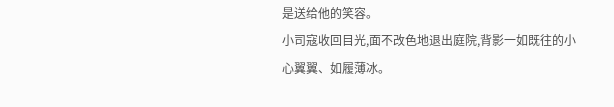是送给他的笑容。
小司寇收回目光,面不改色地退出庭院,背影一如既往的小心翼翼、如履薄冰。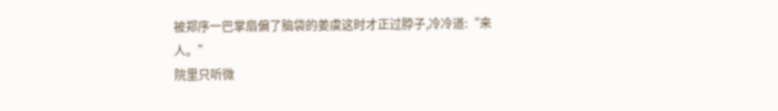被郑序一巴掌扇偏了脑袋的姜虞这时才正过脖子,冷冷道:“来人。”
院里只听微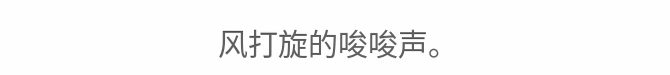风打旋的唆唆声。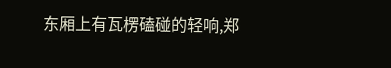东厢上有瓦楞磕碰的轻响,郑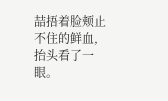喆捂着脸颊止不住的鲜血,抬头看了一眼。